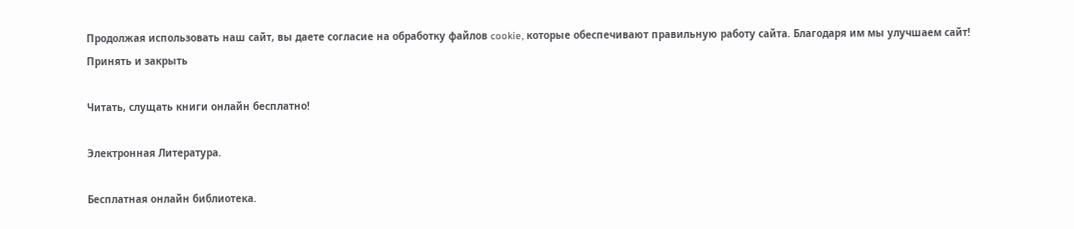Продолжая использовать наш сайт, вы даете согласие на обработку файлов cookie, которые обеспечивают правильную работу сайта. Благодаря им мы улучшаем сайт!
Принять и закрыть

Читать, слущать книги онлайн бесплатно!

Электронная Литература.

Бесплатная онлайн библиотека.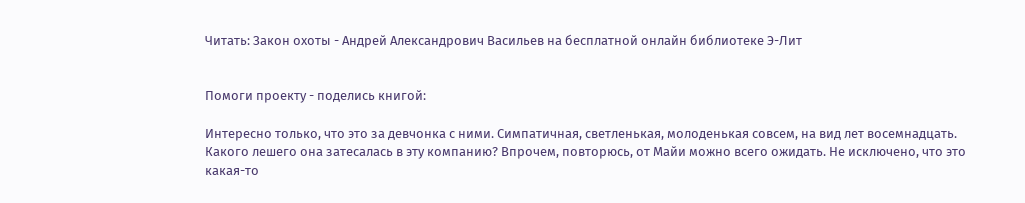Читать: Закон охоты - Андрей Александрович Васильев на бесплатной онлайн библиотеке Э-Лит


Помоги проекту - поделись книгой:

Интересно только, что это за девчонка с ними. Симпатичная, светленькая, молоденькая совсем, на вид лет восемнадцать. Какого лешего она затесалась в эту компанию? Впрочем, повторюсь, от Майи можно всего ожидать. Не исключено, что это какая-то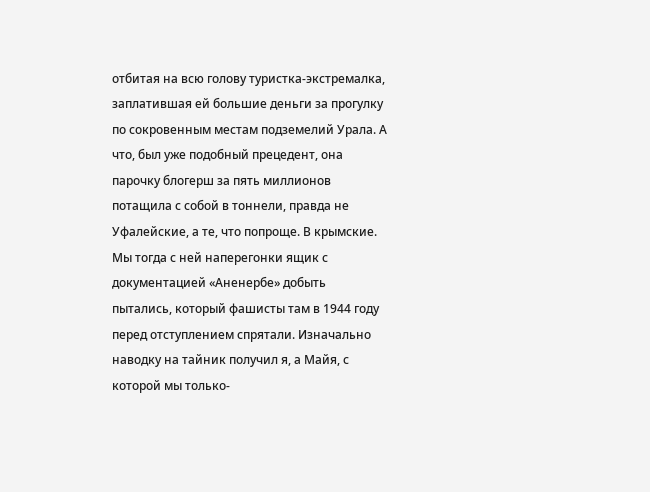отбитая на всю голову туристка-экстремалка, заплатившая ей большие деньги за прогулку по сокровенным местам подземелий Урала. А что, был уже подобный прецедент, она парочку блогерш за пять миллионов потащила с собой в тоннели, правда не Уфалейские, а те, что попроще. В крымские. Мы тогда с ней наперегонки ящик с документацией «Аненербе» добыть пытались, который фашисты там в 1944 году перед отступлением спрятали. Изначально наводку на тайник получил я, а Майя, с которой мы только-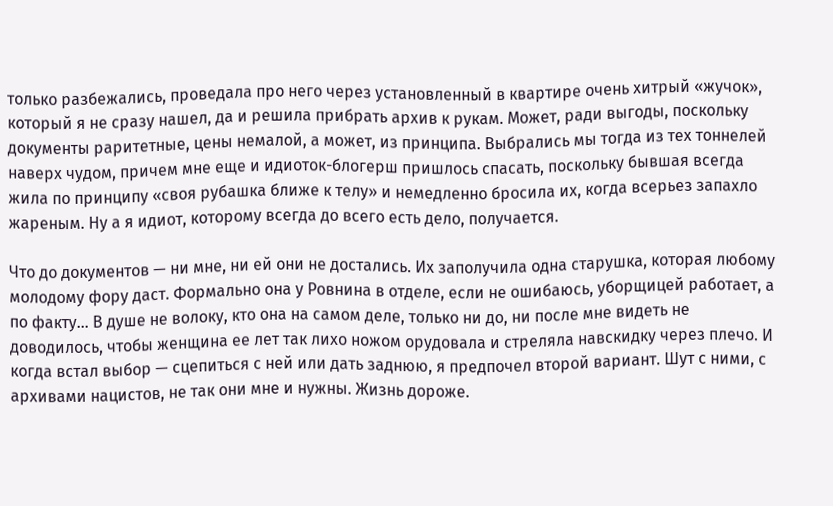только разбежались, проведала про него через установленный в квартире очень хитрый «жучок», который я не сразу нашел, да и решила прибрать архив к рукам. Может, ради выгоды, поскольку документы раритетные, цены немалой, а может, из принципа. Выбрались мы тогда из тех тоннелей наверх чудом, причем мне еще и идиоток-блогерш пришлось спасать, поскольку бывшая всегда жила по принципу «своя рубашка ближе к телу» и немедленно бросила их, когда всерьез запахло жареным. Ну а я идиот, которому всегда до всего есть дело, получается.

Что до документов — ни мне, ни ей они не достались. Их заполучила одна старушка, которая любому молодому фору даст. Формально она у Ровнина в отделе, если не ошибаюсь, уборщицей работает, а по факту… В душе не волоку, кто она на самом деле, только ни до, ни после мне видеть не доводилось, чтобы женщина ее лет так лихо ножом орудовала и стреляла навскидку через плечо. И когда встал выбор — сцепиться с ней или дать заднюю, я предпочел второй вариант. Шут с ними, с архивами нацистов, не так они мне и нужны. Жизнь дороже.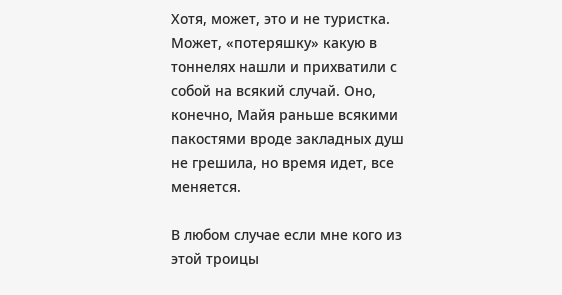Хотя, может, это и не туристка. Может, «потеряшку» какую в тоннелях нашли и прихватили с собой на всякий случай. Оно, конечно, Майя раньше всякими пакостями вроде закладных душ не грешила, но время идет, все меняется.

В любом случае если мне кого из этой троицы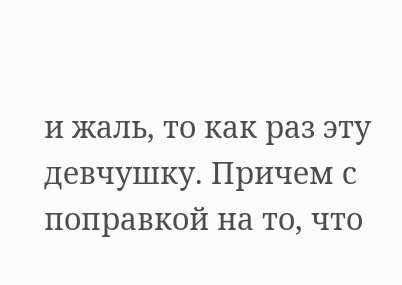и жаль, то как раз эту девчушку. Причем с поправкой на то, что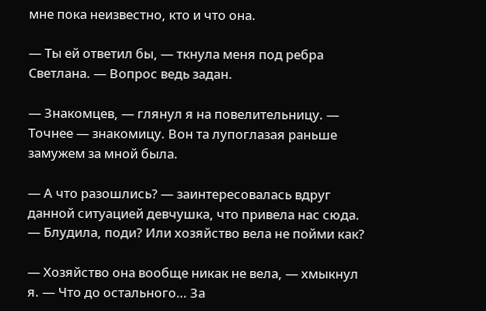мне пока неизвестно, кто и что она.

— Ты ей ответил бы, — ткнула меня под ребра Светлана. — Вопрос ведь задан.

— Знакомцев, — глянул я на повелительницу. — Точнее — знакомицу. Вон та лупоглазая раньше замужем за мной была.

— А что разошлись? — заинтересовалась вдруг данной ситуацией девчушка, что привела нас сюда. — Блудила, поди? Или хозяйство вела не пойми как?

— Хозяйство она вообще никак не вела, — хмыкнул я. — Что до остального… За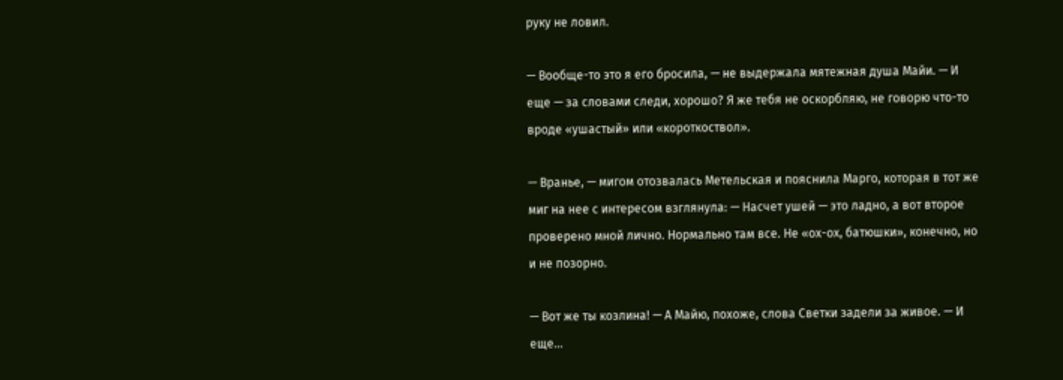руку не ловил.

— Вообще-то это я его бросила, — не выдержала мятежная душа Майи. — И еще — за словами следи, хорошо? Я же тебя не оскорбляю, не говорю что-то вроде «ушастый» или «короткоствол».

— Вранье, — мигом отозвалась Метельская и пояснила Марго, которая в тот же миг на нее с интересом взглянула: — Насчет ушей — это ладно, а вот второе проверено мной лично. Нормально там все. Не «ох-ох, батюшки», конечно, но и не позорно.

— Вот же ты козлина! — А Майю, похоже, слова Светки задели за живое. — И еще…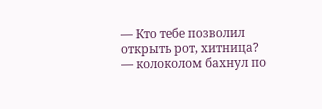— Кто тебе позволил открыть рот, хитница? — колоколом бахнул по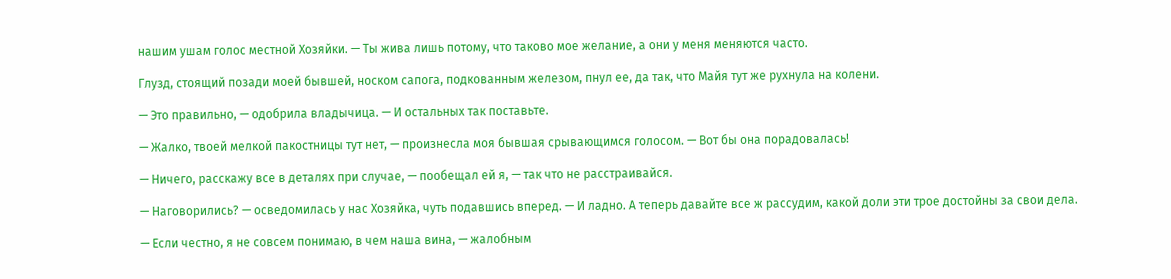нашим ушам голос местной Хозяйки. — Ты жива лишь потому, что таково мое желание, а они у меня меняются часто.

Глузд, стоящий позади моей бывшей, носком сапога, подкованным железом, пнул ее, да так, что Майя тут же рухнула на колени.

— Это правильно, — одобрила владычица. — И остальных так поставьте.

— Жалко, твоей мелкой пакостницы тут нет, — произнесла моя бывшая срывающимся голосом. — Вот бы она порадовалась!

— Ничего, расскажу все в деталях при случае, — пообещал ей я, — так что не расстраивайся.

— Наговорились? — осведомилась у нас Хозяйка, чуть подавшись вперед. — И ладно. А теперь давайте все ж рассудим, какой доли эти трое достойны за свои дела.

— Если честно, я не совсем понимаю, в чем наша вина, — жалобным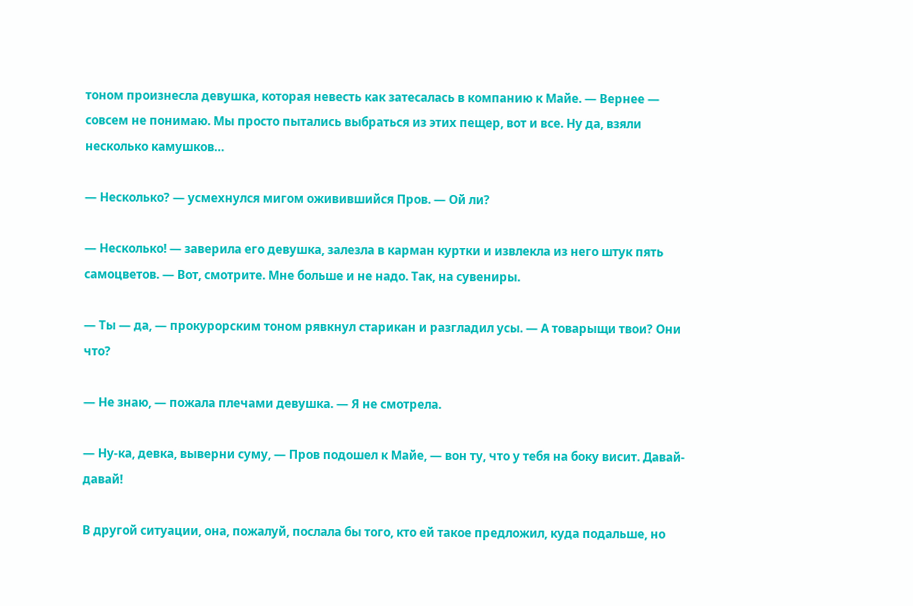тоном произнесла девушка, которая невесть как затесалась в компанию к Майе. — Вернее — совсем не понимаю. Мы просто пытались выбраться из этих пещер, вот и все. Ну да, взяли несколько камушков…

— Несколько? — усмехнулся мигом оживившийся Пров. — Ой ли?

— Несколько! — заверила его девушка, залезла в карман куртки и извлекла из него штук пять самоцветов. — Вот, смотрите. Мне больше и не надо. Так, на сувениры.

— Ты — да, — прокурорским тоном рявкнул старикан и разгладил усы. — А товарыщи твои? Они что?

— Не знаю, — пожала плечами девушка. — Я не смотрела.

— Ну-ка, девка, выверни суму, — Пров подошел к Майе, — вон ту, что у тебя на боку висит. Давай-давай!

В другой ситуации, она, пожалуй, послала бы того, кто ей такое предложил, куда подальше, но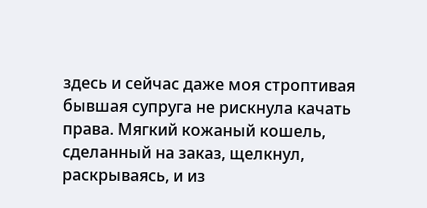здесь и сейчас даже моя строптивая бывшая супруга не рискнула качать права. Мягкий кожаный кошель, сделанный на заказ, щелкнул, раскрываясь, и из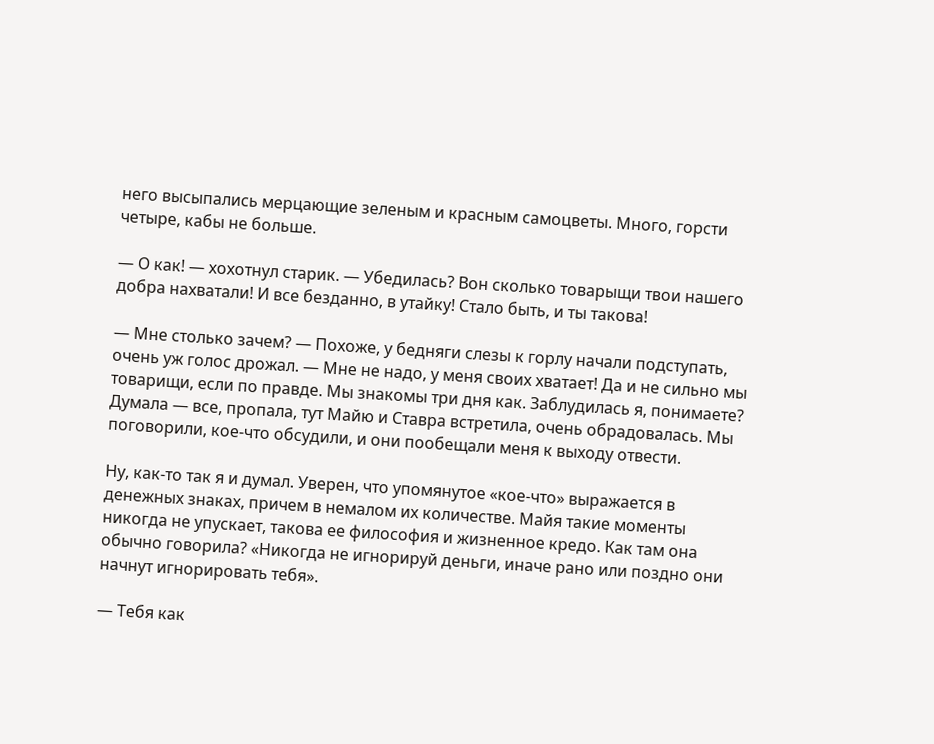него высыпались мерцающие зеленым и красным самоцветы. Много, горсти четыре, кабы не больше.

— О как! — хохотнул старик. — Убедилась? Вон сколько товарыщи твои нашего добра нахватали! И все безданно, в утайку! Стало быть, и ты такова!

— Мне столько зачем? — Похоже, у бедняги слезы к горлу начали подступать, очень уж голос дрожал. — Мне не надо, у меня своих хватает! Да и не сильно мы товарищи, если по правде. Мы знакомы три дня как. Заблудилась я, понимаете? Думала — все, пропала, тут Майю и Ставра встретила, очень обрадовалась. Мы поговорили, кое-что обсудили, и они пообещали меня к выходу отвести.

Ну, как-то так я и думал. Уверен, что упомянутое «кое-что» выражается в денежных знаках, причем в немалом их количестве. Майя такие моменты никогда не упускает, такова ее философия и жизненное кредо. Как там она обычно говорила? «Никогда не игнорируй деньги, иначе рано или поздно они начнут игнорировать тебя».

— Тебя как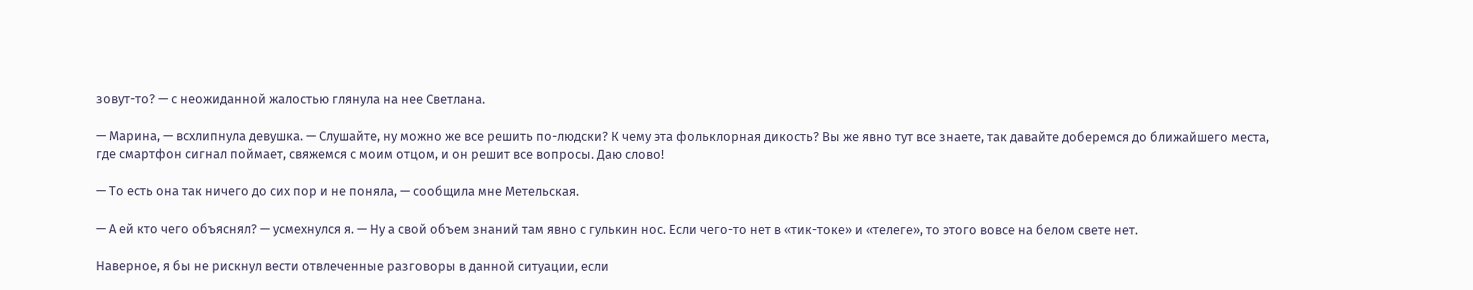зовут-то? — с неожиданной жалостью глянула на нее Светлана.

— Марина, — всхлипнула девушка. — Слушайте, ну можно же все решить по-людски? К чему эта фольклорная дикость? Вы же явно тут все знаете, так давайте доберемся до ближайшего места, где смартфон сигнал поймает, свяжемся с моим отцом, и он решит все вопросы. Даю слово!

— То есть она так ничего до сих пор и не поняла, — сообщила мне Метельская.

— А ей кто чего объяснял? — усмехнулся я. — Ну а свой объем знаний там явно с гулькин нос. Если чего-то нет в «тик-токе» и «телеге», то этого вовсе на белом свете нет.

Наверное, я бы не рискнул вести отвлеченные разговоры в данной ситуации, если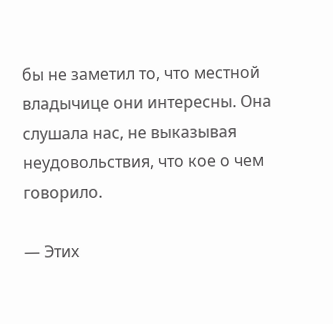бы не заметил то, что местной владычице они интересны. Она слушала нас, не выказывая неудовольствия, что кое о чем говорило.

— Этих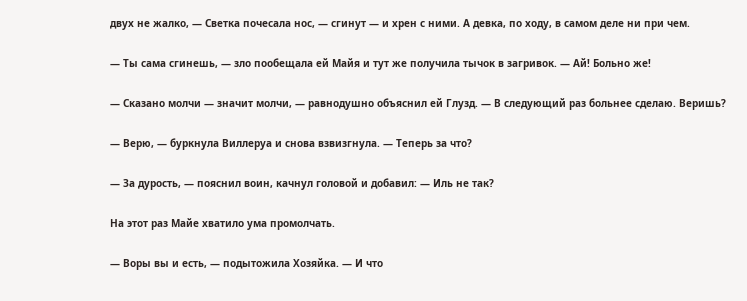двух не жалко, — Светка почесала нос, — сгинут — и хрен с ними. А девка, по ходу, в самом деле ни при чем.

— Ты сама сгинешь, — зло пообещала ей Майя и тут же получила тычок в загривок. — Ай! Больно же!

— Сказано молчи — значит молчи, — равнодушно объяснил ей Глузд. — В следующий раз больнее сделаю. Веришь?

— Верю, — буркнула Виллеруа и снова взвизгнула. — Теперь за что?

— За дурость, — пояснил воин, качнул головой и добавил: — Иль не так?

На этот раз Майе хватило ума промолчать.

— Воры вы и есть, — подытожила Хозяйка. — И что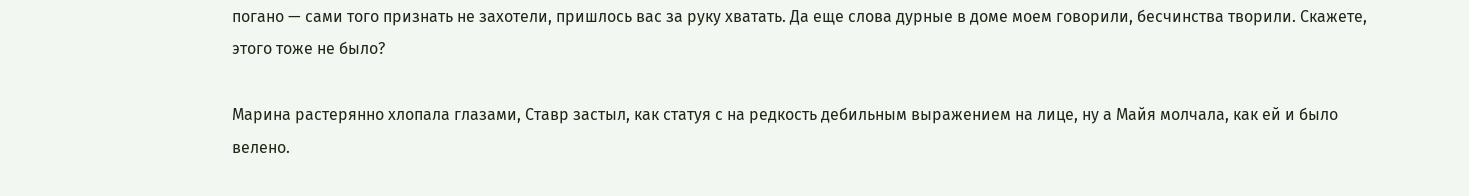погано — сами того признать не захотели, пришлось вас за руку хватать. Да еще слова дурные в доме моем говорили, бесчинства творили. Скажете, этого тоже не было?

Марина растерянно хлопала глазами, Ставр застыл, как статуя с на редкость дебильным выражением на лице, ну а Майя молчала, как ей и было велено.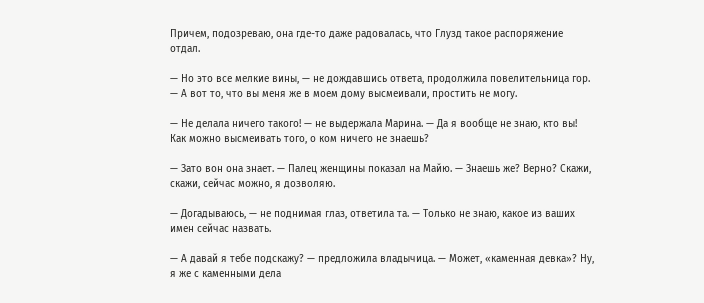Причем, подозреваю, она где-то даже радовалась, что Глузд такое распоряжение отдал.

— Но это все мелкие вины, — не дождавшись ответа, продолжила повелительница гор. — А вот то, что вы меня же в моем дому высмеивали, простить не могу.

— Не делала ничего такого! — не выдержала Марина. — Да я вообще не знаю, кто вы! Как можно высмеивать того, о ком ничего не знаешь?

— Зато вон она знает. — Палец женщины показал на Майю. — Знаешь же? Верно? Скажи, скажи, сейчас можно, я дозволяю.

— Догадываюсь, — не поднимая глаз, ответила та. — Только не знаю, какое из ваших имен сейчас назвать.

— А давай я тебе подскажу? — предложила владычица. — Может, «каменная девка»? Ну, я же с каменными дела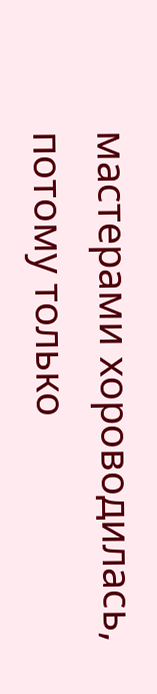мастерами хороводилась, потому только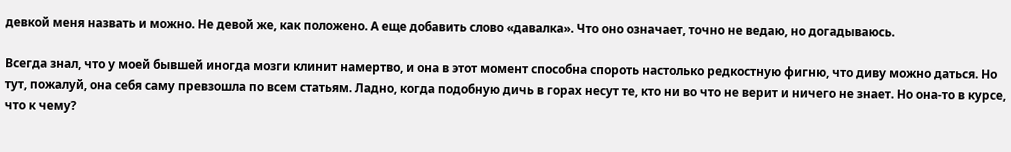девкой меня назвать и можно. Не девой же, как положено. А еще добавить слово «давалка». Что оно означает, точно не ведаю, но догадываюсь.

Всегда знал, что у моей бывшей иногда мозги клинит намертво, и она в этот момент способна спороть настолько редкостную фигню, что диву можно даться. Но тут, пожалуй, она себя саму превзошла по всем статьям. Ладно, когда подобную дичь в горах несут те, кто ни во что не верит и ничего не знает. Но она-то в курсе, что к чему?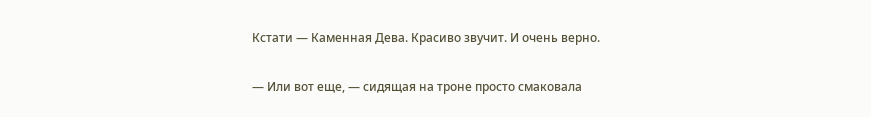Кстати — Каменная Дева. Красиво звучит. И очень верно.

— Или вот еще, — сидящая на троне просто смаковала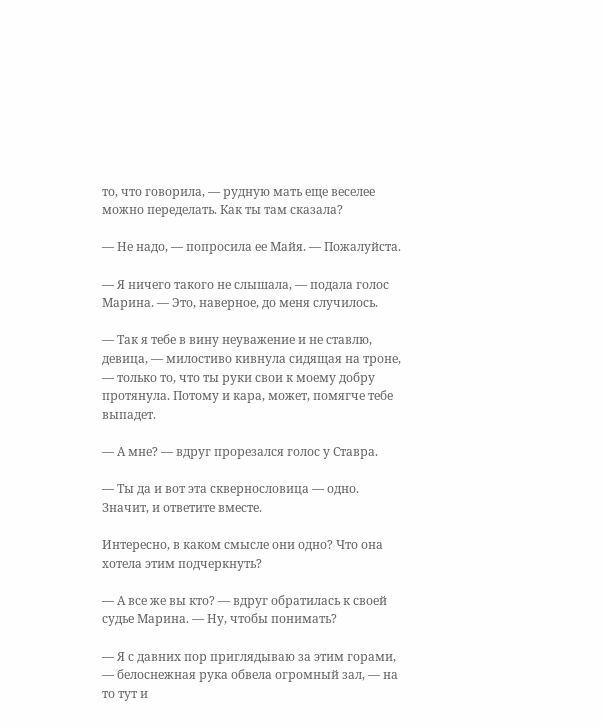то, что говорила, — рудную мать еще веселее можно переделать. Как ты там сказала?

— Не надо, — попросила ее Майя. — Пожалуйста.

— Я ничего такого не слышала, — подала голос Марина. — Это, наверное, до меня случилось.

— Так я тебе в вину неуважение и не ставлю, девица, — милостиво кивнула сидящая на троне, — только то, что ты руки свои к моему добру протянула. Потому и кара, может, помягче тебе выпадет.

— А мне? — вдруг прорезался голос у Ставра.

— Ты да и вот эта сквернословица — одно. Значит, и ответите вместе.

Интересно, в каком смысле они одно? Что она хотела этим подчеркнуть?

— А все же вы кто? — вдруг обратилась к своей судье Марина. — Ну, чтобы понимать?

— Я с давних пор приглядываю за этим горами, — белоснежная рука обвела огромный зал, — на то тут и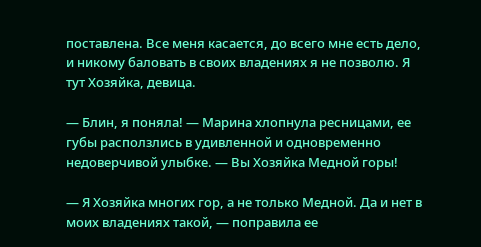поставлена. Все меня касается, до всего мне есть дело, и никому баловать в своих владениях я не позволю. Я тут Хозяйка, девица.

— Блин, я поняла! — Марина хлопнула ресницами, ее губы расползлись в удивленной и одновременно недоверчивой улыбке. — Вы Хозяйка Медной горы!

— Я Хозяйка многих гор, а не только Медной. Да и нет в моих владениях такой, — поправила ее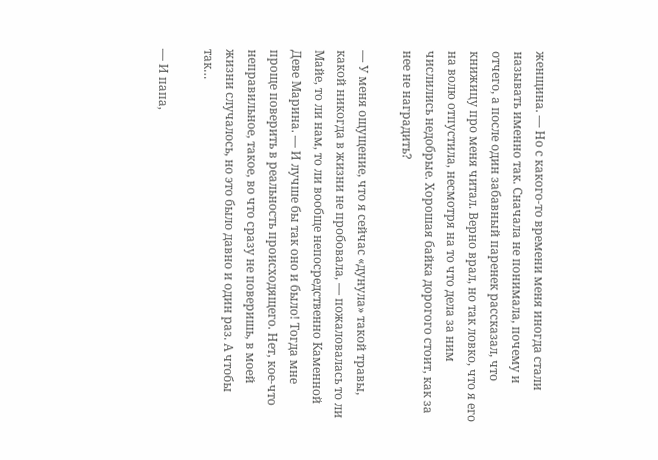женщина. — Но с какого-то времени меня иногда стали называть именно так. Сначала не понимала, почему и отчего, а после один забавный паренек рассказал, что книжицу про меня читал. Верно врал, но так ловко, что я его на волю отпустила, несмотря на то что дела за ним числились недобрые. Хорошая байка дорогого стоит, как за нее не наградить?

— У меня ощущение, что я сейчас «дунула» такой травы, какой никогда в жизни не пробовала, — пожаловалась то ли Майе, то ли нам, то ли вообще непосредственно Каменной Деве Марина. — И лучше бы так оно и было! Тогда мне проще поверить в реальность происходящего. Нет, кое-что неправильное, такое, во что сразу не поверишь, в моей жизни случалось, но это было давно и один раз. А чтобы так…

— И папа,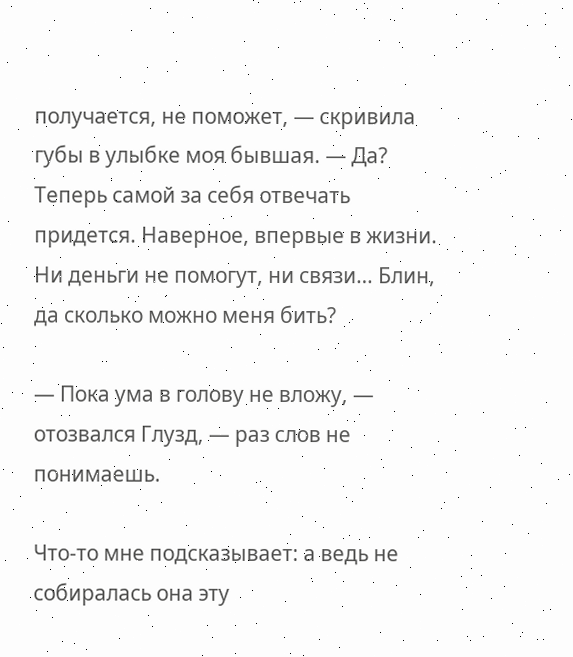получается, не поможет, — скривила губы в улыбке моя бывшая. — Да? Теперь самой за себя отвечать придется. Наверное, впервые в жизни. Ни деньги не помогут, ни связи… Блин, да сколько можно меня бить?

— Пока ума в голову не вложу, — отозвался Глузд, — раз слов не понимаешь.

Что-то мне подсказывает: а ведь не собиралась она эту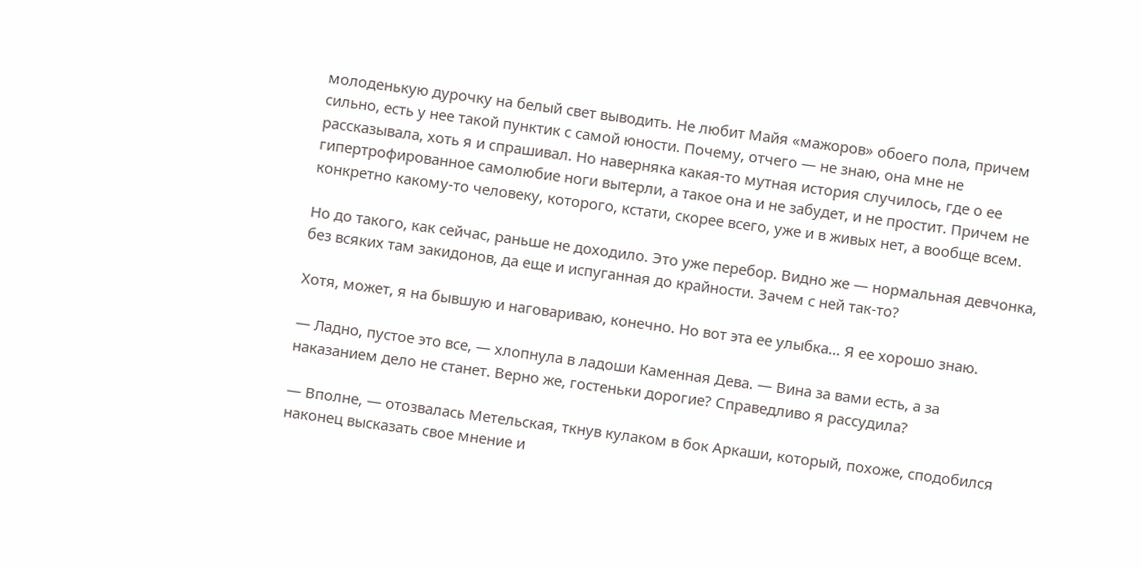молоденькую дурочку на белый свет выводить. Не любит Майя «мажоров» обоего пола, причем сильно, есть у нее такой пунктик с самой юности. Почему, отчего — не знаю, она мне не рассказывала, хоть я и спрашивал. Но наверняка какая-то мутная история случилось, где о ее гипертрофированное самолюбие ноги вытерли, а такое она и не забудет, и не простит. Причем не конкретно какому-то человеку, которого, кстати, скорее всего, уже и в живых нет, а вообще всем.

Но до такого, как сейчас, раньше не доходило. Это уже перебор. Видно же — нормальная девчонка, без всяких там закидонов, да еще и испуганная до крайности. Зачем с ней так-то?

Хотя, может, я на бывшую и наговариваю, конечно. Но вот эта ее улыбка… Я ее хорошо знаю.

— Ладно, пустое это все, — хлопнула в ладоши Каменная Дева. — Вина за вами есть, а за наказанием дело не станет. Верно же, гостеньки дорогие? Справедливо я рассудила?

— Вполне, — отозвалась Метельская, ткнув кулаком в бок Аркаши, который, похоже, сподобился наконец высказать свое мнение и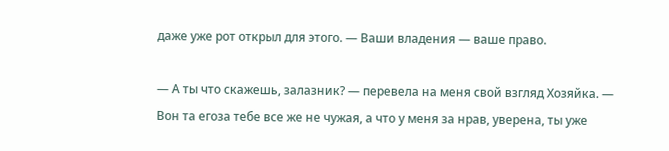даже уже рот открыл для этого. — Ваши владения — ваше право.

— А ты что скажешь, залазник? — перевела на меня свой взгляд Хозяйка. — Вон та егоза тебе все же не чужая, а что у меня за нрав, уверена, ты уже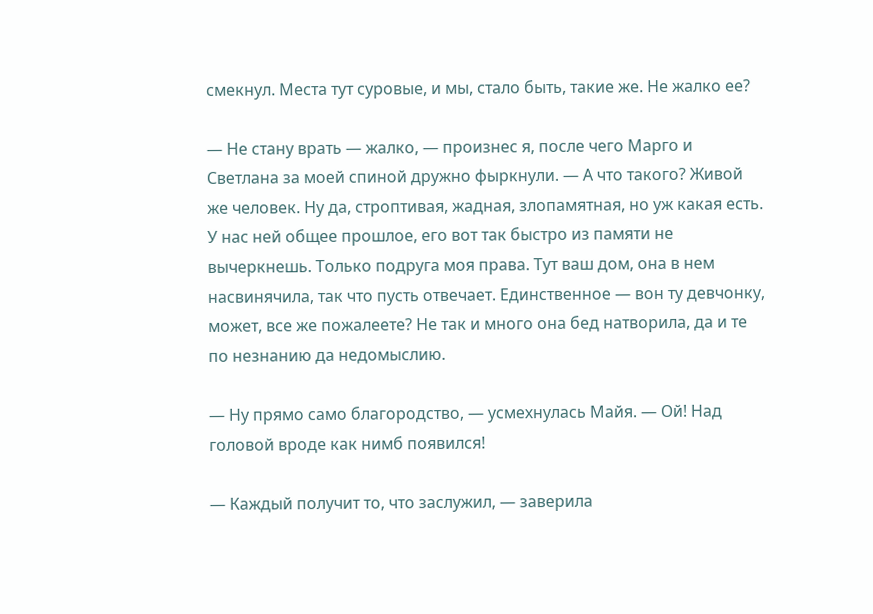смекнул. Места тут суровые, и мы, стало быть, такие же. Не жалко ее?

— Не стану врать — жалко, — произнес я, после чего Марго и Светлана за моей спиной дружно фыркнули. — А что такого? Живой же человек. Ну да, строптивая, жадная, злопамятная, но уж какая есть. У нас ней общее прошлое, его вот так быстро из памяти не вычеркнешь. Только подруга моя права. Тут ваш дом, она в нем насвинячила, так что пусть отвечает. Единственное — вон ту девчонку, может, все же пожалеете? Не так и много она бед натворила, да и те по незнанию да недомыслию.

— Ну прямо само благородство, — усмехнулась Майя. — Ой! Над головой вроде как нимб появился!

— Каждый получит то, что заслужил, — заверила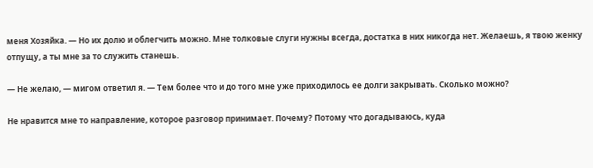меня Хозяйка. — Но их долю и облегчить можно. Мне толковые слуги нужны всегда, достатка в них никогда нет. Желаешь, я твою женку отпущу, а ты мне за то служить станешь.

— Не желаю, — мигом ответил я. — Тем более что и до того мне уже приходилось ее долги закрывать. Сколько можно?

Не нравится мне то направление, которое разговор принимает. Почему? Потому что догадываюсь, куда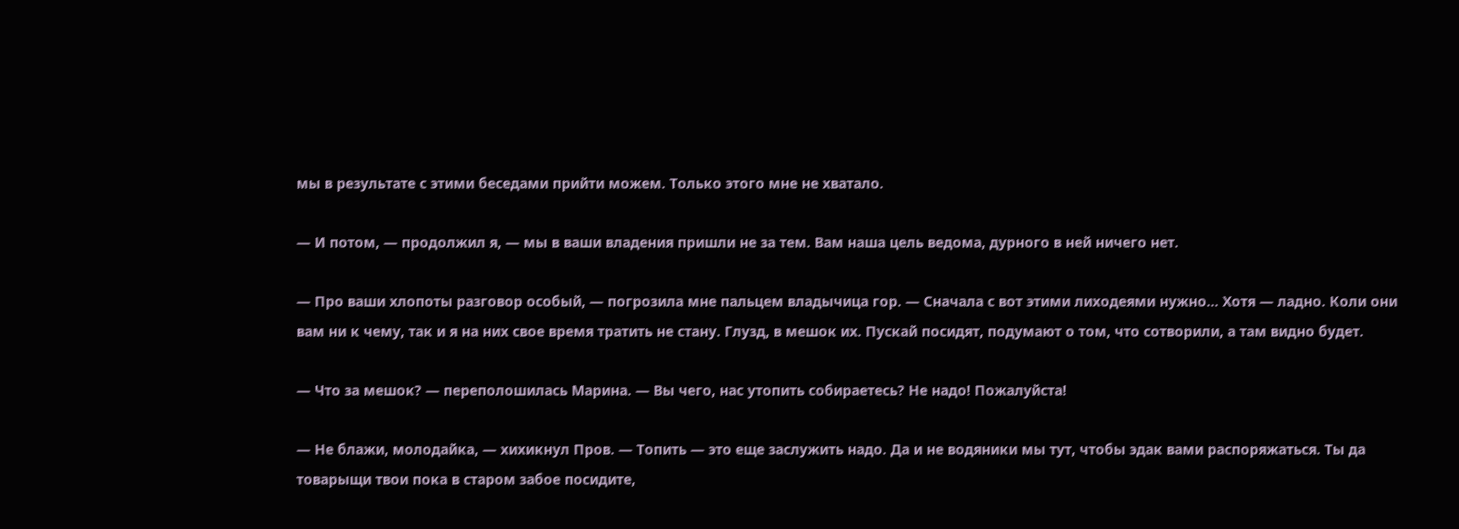мы в результате с этими беседами прийти можем. Только этого мне не хватало.

— И потом, — продолжил я, — мы в ваши владения пришли не за тем. Вам наша цель ведома, дурного в ней ничего нет.

— Про ваши хлопоты разговор особый, — погрозила мне пальцем владычица гор. — Сначала с вот этими лиходеями нужно… Хотя — ладно. Коли они вам ни к чему, так и я на них свое время тратить не стану. Глузд, в мешок их. Пускай посидят, подумают о том, что сотворили, а там видно будет.

— Что за мешок? — переполошилась Марина. — Вы чего, нас утопить собираетесь? Не надо! Пожалуйста!

— Не блажи, молодайка, — хихикнул Пров. — Топить — это еще заслужить надо. Да и не водяники мы тут, чтобы эдак вами распоряжаться. Ты да товарыщи твои пока в старом забое посидите,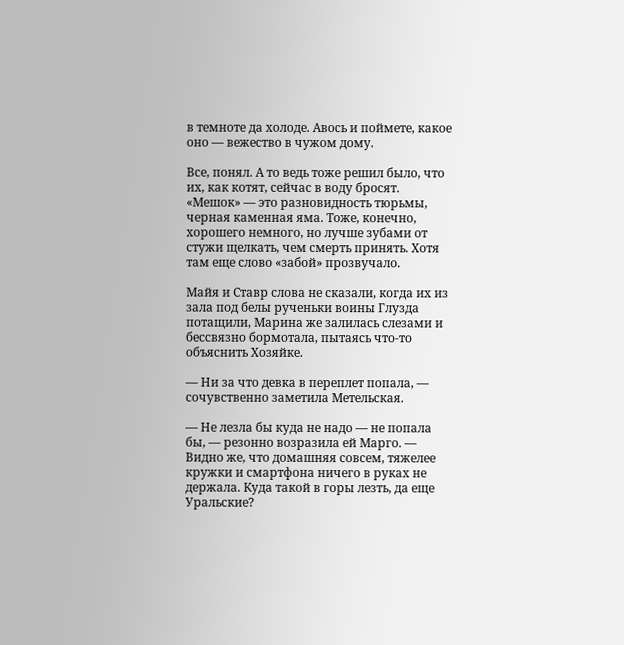в темноте да холоде. Авось и поймете, какое оно — вежество в чужом дому.

Все, понял. А то ведь тоже решил было, что их, как котят, сейчас в воду бросят. «Мешок» — это разновидность тюрьмы, черная каменная яма. Тоже, конечно, хорошего немного, но лучше зубами от стужи щелкать, чем смерть принять. Хотя там еще слово «забой» прозвучало.

Майя и Ставр слова не сказали, когда их из зала под белы рученьки воины Глузда потащили, Марина же залилась слезами и бессвязно бормотала, пытаясь что-то объяснить Хозяйке.

— Ни за что девка в переплет попала, — сочувственно заметила Метельская.

— Не лезла бы куда не надо — не попала бы, — резонно возразила ей Марго. — Видно же, что домашняя совсем, тяжелее кружки и смартфона ничего в руках не держала. Куда такой в горы лезть, да еще Уральские?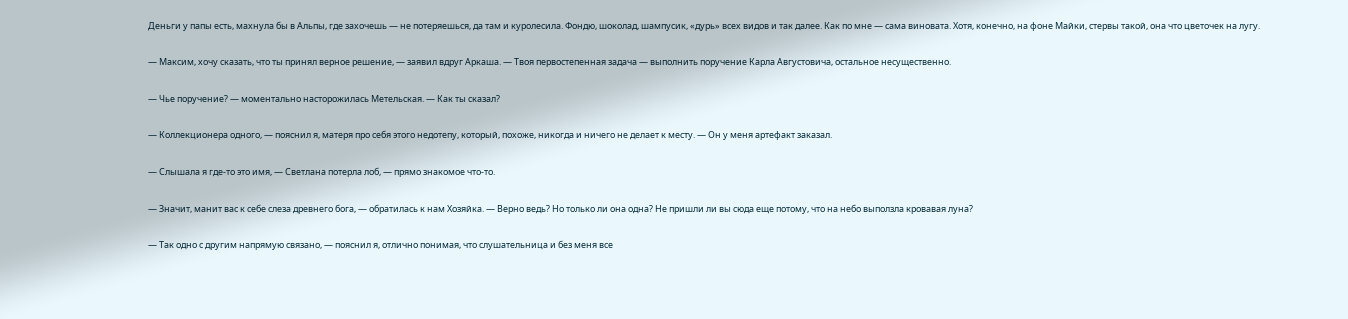Деньги у папы есть, махнула бы в Альпы, где захочешь — не потеряешься, да там и куролесила. Фондю, шоколад, шампусик, «дурь» всех видов и так далее. Как по мне — сама виновата. Хотя, конечно, на фоне Майки, стервы такой, она что цветочек на лугу.

— Максим, хочу сказать, что ты принял верное решение, — заявил вдруг Аркаша. — Твоя первостепенная задача — выполнить поручение Карла Августовича, остальное несущественно.

— Чье поручение? — моментально насторожилась Метельская. — Как ты сказал?

— Коллекционера одного, — пояснил я, матеря про себя этого недотепу, который, похоже, никогда и ничего не делает к месту. — Он у меня артефакт заказал.

— Слышала я где-то это имя, — Светлана потерла лоб, — прямо знакомое что-то.

— Значит, манит вас к себе слеза древнего бога, — обратилась к нам Хозяйка. — Верно ведь? Но только ли она одна? Не пришли ли вы сюда еще потому, что на небо выползла кровавая луна?

— Так одно с другим напрямую связано, — пояснил я, отлично понимая, что слушательница и без меня все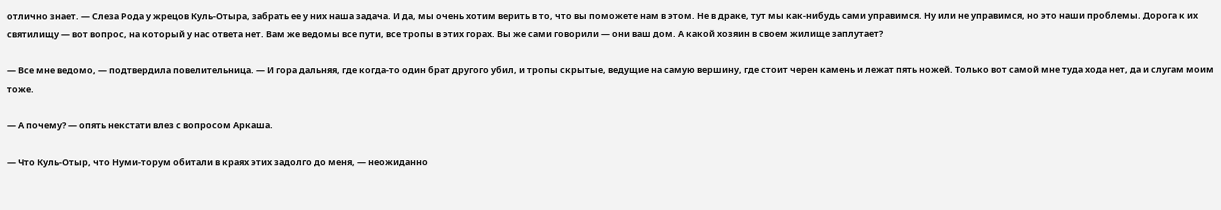отлично знает. — Слеза Рода у жрецов Куль-Отыра, забрать ее у них наша задача. И да, мы очень хотим верить в то, что вы поможете нам в этом. Не в драке, тут мы как-нибудь сами управимся. Ну или не управимся, но это наши проблемы. Дорога к их святилищу — вот вопрос, на который у нас ответа нет. Вам же ведомы все пути, все тропы в этих горах. Вы же сами говорили — они ваш дом. А какой хозяин в своем жилище заплутает?

— Все мне ведомо, — подтвердила повелительница. — И гора дальняя, где когда-то один брат другого убил, и тропы скрытые, ведущие на самую вершину, где стоит черен камень и лежат пять ножей. Только вот самой мне туда хода нет, да и слугам моим тоже.

— А почему? — опять некстати влез с вопросом Аркаша.

— Что Куль-Отыр, что Нуми-торум обитали в краях этих задолго до меня, — неожиданно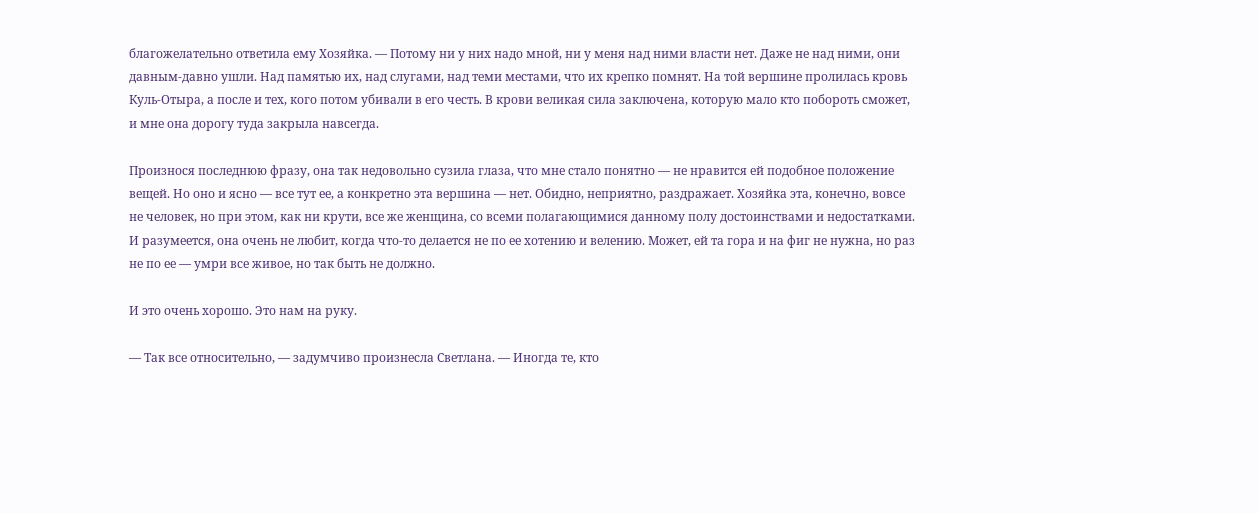благожелательно ответила ему Хозяйка. — Потому ни у них надо мной, ни у меня над ними власти нет. Даже не над ними, они давным-давно ушли. Над памятью их, над слугами, над теми местами, что их крепко помнят. На той вершине пролилась кровь Куль-Отыра, а после и тех, кого потом убивали в его честь. В крови великая сила заключена, которую мало кто побороть сможет, и мне она дорогу туда закрыла навсегда.

Произнося последнюю фразу, она так недовольно сузила глаза, что мне стало понятно — не нравится ей подобное положение вещей. Но оно и ясно — все тут ее, а конкретно эта вершина — нет. Обидно, неприятно, раздражает. Хозяйка эта, конечно, вовсе не человек, но при этом, как ни крути, все же женщина, со всеми полагающимися данному полу достоинствами и недостатками. И разумеется, она очень не любит, когда что-то делается не по ее хотению и велению. Может, ей та гора и на фиг не нужна, но раз не по ее — умри все живое, но так быть не должно.

И это очень хорошо. Это нам на руку.

— Так все относительно, — задумчиво произнесла Светлана. — Иногда те, кто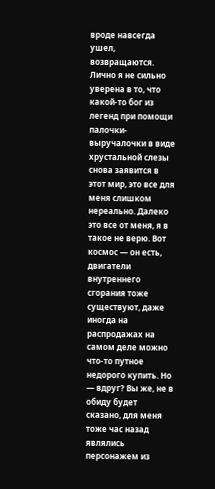вроде навсегда ушел, возвращаются. Лично я не сильно уверена в то, что какой-то бог из легенд при помощи палочки-выручалочки в виде хрустальной слезы снова заявится в этот мир, это все для меня слишком нереально. Далеко это все от меня, я в такое не верю. Вот космос — он есть, двигатели внутреннего сгорания тоже существуют, даже иногда на распродажах на самом деле можно что-то путное недорого купить. Но — вдруг? Вы же, не в обиду будет сказано, для меня тоже час назад являлись персонажем из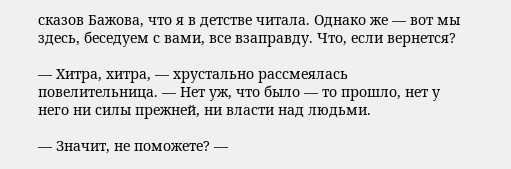сказов Бажова, что я в детстве читала. Однако же — вот мы здесь, беседуем с вами, все взаправду. Что, если вернется?

— Хитра, хитра, — хрустально рассмеялась повелительница. — Нет уж, что было — то прошло, нет у него ни силы прежней, ни власти над людьми.

— Значит, не поможете? —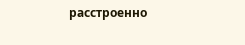расстроенно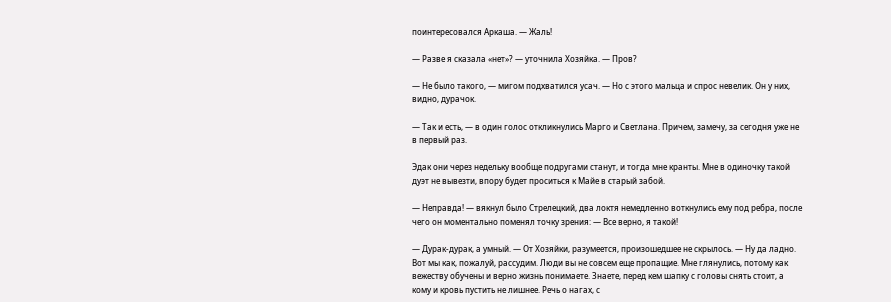поинтересовался Аркаша. — Жаль!

— Разве я сказала «нет»? — уточнила Хозяйка. — Пров?

— Не было такого, — мигом подхватился усач. — Но с этого мальца и спрос невелик. Он у них, видно, дурачок.

— Так и есть, — в один голос откликнулись Марго и Светлана. Причем, замечу, за сегодня уже не в первый раз.

Эдак они через недельку вообще подругами станут, и тогда мне кранты. Мне в одиночку такой дуэт не вывезти, впору будет проситься к Майе в старый забой.

— Неправда! — вякнул было Стрелецкий, два локтя немедленно воткнулись ему под ребра, после чего он моментально поменял точку зрения: — Все верно, я такой!

— Дурак-дурак, а умный. — От Хозяйки, разумеется, произошедшее не скрылось. — Ну да ладно. Вот мы как, пожалуй, рассудим. Люди вы не совсем еще пропащие. Мне глянулись, потому как вежеству обучены и верно жизнь понимаете. Знаете, перед кем шапку с головы снять стоит, а кому и кровь пустить не лишнее. Речь о нагах, с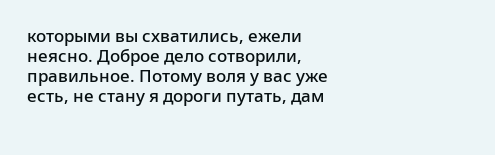которыми вы схватились, ежели неясно. Доброе дело сотворили, правильное. Потому воля у вас уже есть, не стану я дороги путать, дам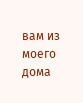вам из моего дома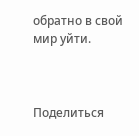обратно в свой мир уйти.



Поделиться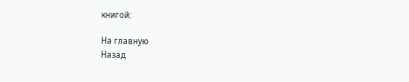книгой:

На главную
Назад